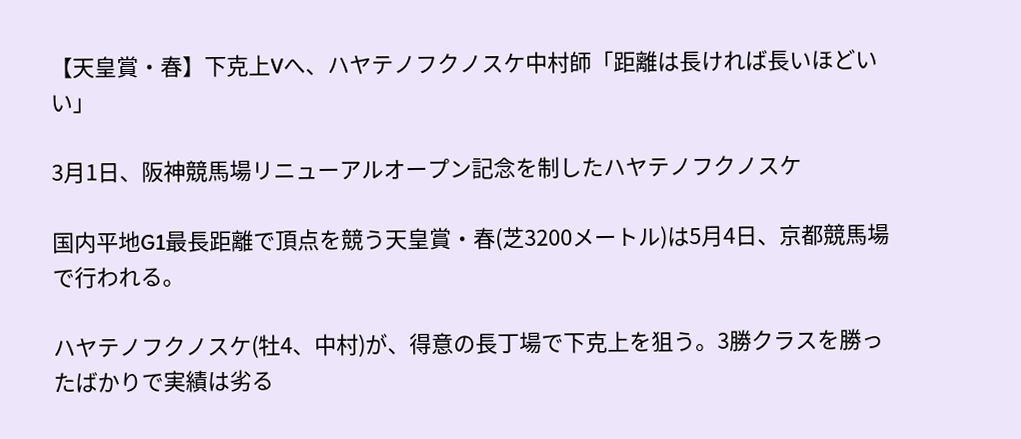【天皇賞・春】下克上Vへ、ハヤテノフクノスケ中村師「距離は長ければ長いほどいい」

3月1日、阪神競馬場リニューアルオープン記念を制したハヤテノフクノスケ

国内平地G1最長距離で頂点を競う天皇賞・春(芝3200メートル)は5月4日、京都競馬場で行われる。

ハヤテノフクノスケ(牡4、中村)が、得意の長丁場で下克上を狙う。3勝クラスを勝ったばかりで実績は劣る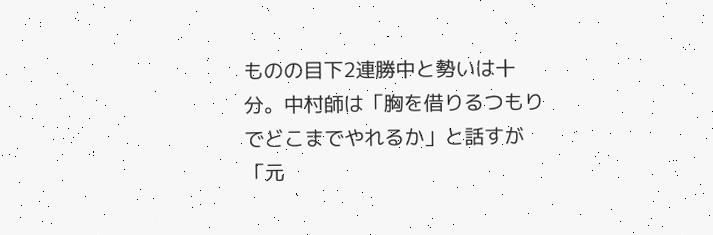ものの目下2連勝中と勢いは十分。中村師は「胸を借りるつもりでどこまでやれるか」と話すが「元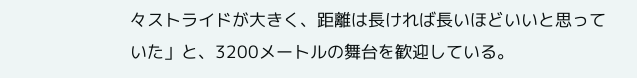々ストライドが大きく、距離は長ければ長いほどいいと思っていた」と、3200メートルの舞台を歓迎している。